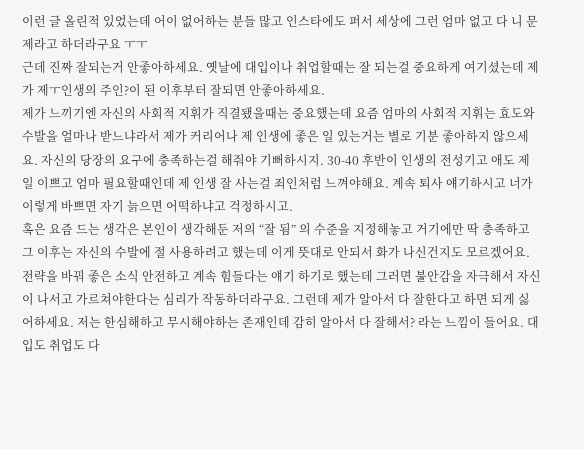이런 글 올린적 있었는데 어이 없어하는 분들 많고 인스타에도 퍼서 세상에 그런 엄마 없고 다 니 문제라고 하더라구요 ㅜㅜ
근데 진짜 잘되는거 안좋아하세요. 옛날에 대입이나 취업할때는 잘 되는걸 중요하게 여기셨는데 제가 제ㅜ인생의 주인?이 된 이후부터 잘되면 안좋아하세요.
제가 느끼기엔 자신의 사회적 지휘가 직결됐을때는 중요했는데 요즘 엄마의 사회적 지휘는 효도와 수발을 얼마나 받느냐라서 제가 커리어나 제 인생에 좋은 일 있는거는 별로 기분 좋아하지 않으세요. 자신의 당장의 요구에 충족하는걸 해줘야 기뻐하시지. 30-40 후반이 인생의 전성기고 애도 제일 이쁘고 엄마 필요할때인데 제 인생 잘 사는걸 죄인처럼 느껴야해요. 계속 퇴사 얘기하시고 너가 이렇게 바쁘면 자기 늙으면 어떡하냐고 걱정하시고.
혹은 요즘 드는 생각은 본인이 생각해둔 저의 “잘 됨” 의 수준을 지정해놓고 거기에만 딱 충족하고 그 이후는 자신의 수발에 절 사용하려고 했는데 이게 뜻대로 안되서 화가 나신건지도 모르겠어요.
전략을 바꿔 좋은 소식 안전하고 계속 힘들다는 얘기 하기로 했는데 그러면 불안감을 자극해서 자신이 나서고 가르쳐야한다는 심리가 작동하더라구요. 그런데 제가 알아서 다 잘한다고 하면 되게 싫어하세요. 저는 한심해하고 무시해야하는 존재인데 감히 알아서 다 잘해서? 라는 느낌이 들어요. 대입도 취업도 다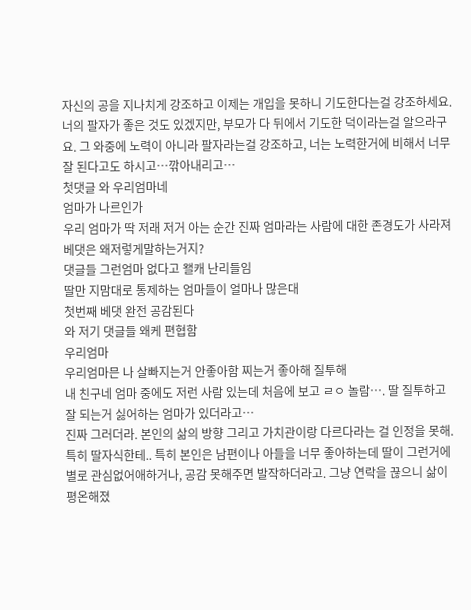자신의 공을 지나치게 강조하고 이제는 개입을 못하니 기도한다는걸 강조하세요. 너의 팔자가 좋은 것도 있겠지만, 부모가 다 뒤에서 기도한 덕이라는걸 알으라구요. 그 와중에 노력이 아니라 팔자라는걸 강조하고, 너는 노력한거에 비해서 너무 잘 된다고도 하시고…깎아내리고…
첫댓글 와 우리엄마네
엄마가 나르인가
우리 엄마가 딱 저래 저거 아는 순간 진짜 엄마라는 사람에 대한 존경도가 사라져
베댓은 왜저렇게말하는거지?
댓글들 그런엄마 없다고 왤캐 난리들임
딸만 지맘대로 통제하는 엄마들이 얼마나 많은대
첫번째 베댓 완전 공감된다
와 저기 댓글들 왜케 편협함
우리엄마
우리엄마믄 나 살빠지는거 안좋아함 찌는거 좋아해 질투해
내 친구네 엄마 중에도 저런 사람 있는데 처음에 보고 ㄹㅇ 놀람…. 딸 질투하고 잘 되는거 싫어하는 엄마가 있더라고…
진짜 그러더라. 본인의 삶의 방향 그리고 가치관이랑 다르다라는 걸 인정을 못해. 특히 딸자식한테.. 특히 본인은 남편이나 아들을 너무 좋아하는데 딸이 그런거에 별로 관심없어애하거나, 공감 못해주면 발작하더라고. 그냥 연락을 끊으니 삶이 평온해졌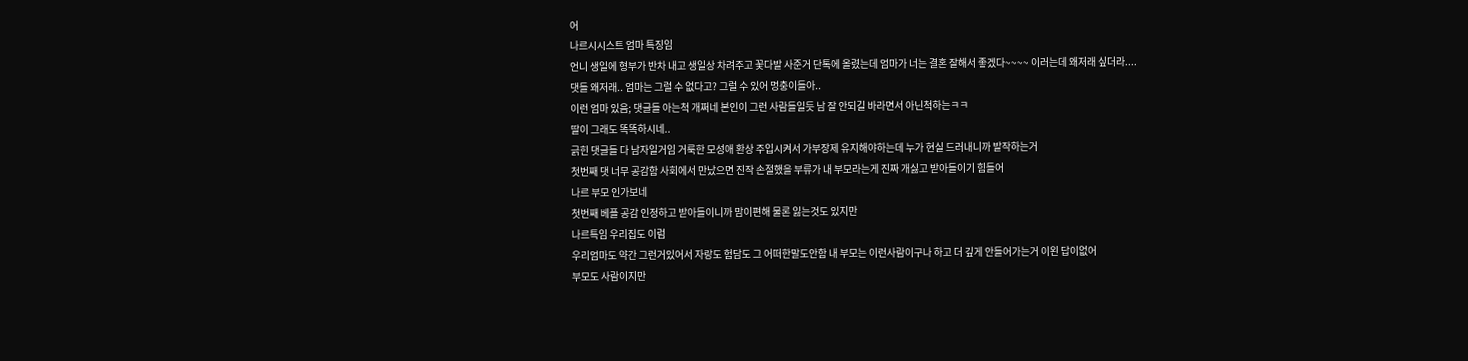어
나르시시스트 엄마 특징임
언니 생일에 형부가 반차 내고 생일상 차려주고 꽃다발 사준거 단톡에 올렸는데 엄마가 너는 결혼 잘해서 좋겠다~~~~ 이러는데 왜저래 싶더라....
댓들 왜저래.. 엄마는 그럴 수 없다고? 그럴 수 있어 멍충이들아..
이런 엄마 있음; 댓글들 아는척 개쩌네 본인이 그런 사람들일듯 남 잘 안되길 바라면서 아닌척하는ㅋㅋ
딸이 그래도 똑똑하시네..
긁힌 댓글들 다 남자일거임 거룩한 모성애 환상 주입시켜서 가부장제 유지해야하는데 누가 현실 드러내니까 발작하는거
첫번째 댓 너무 공감함 사회에서 만났으면 진작 손절했을 부류가 내 부모라는게 진짜 개싫고 받아들이기 힘들어
나르 부모 인가보네
첫번째 베플 공감 인정하고 받아들이니까 맘이편해 물론 잃는것도 있지만
나르특임 우리집도 이럼
우리엄마도 약간 그런거있어서 자랑도 험담도 그 어떠한말도안함 내 부모는 이런사람이구나 하고 더 깊게 안들어가는거 이왼 답이없어
부모도 사람이지만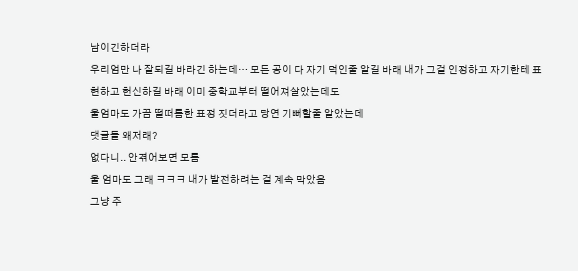남이긴하더라
우리엄만 나 잘되길 바라긴 하는데… 모든 공이 다 자기 덕인줄 알길 바래 내가 그걸 인정하고 자기한테 표현하고 헌신하길 바래 이미 중학교부터 떨어져살았는데도
울엄마도 가끔 떨떠름한 표정 짓더라고 당연 기뻐할줄 알았는데
댓글들 왜저래?
없다니.. 안겪어보면 모름
울 엄마도 그래 ㅋㅋㅋ 내가 발전하려는 걸 계속 막았음
그냥 주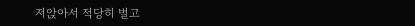저앉아서 적당히 벌고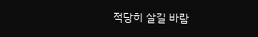적당히 살길 바람